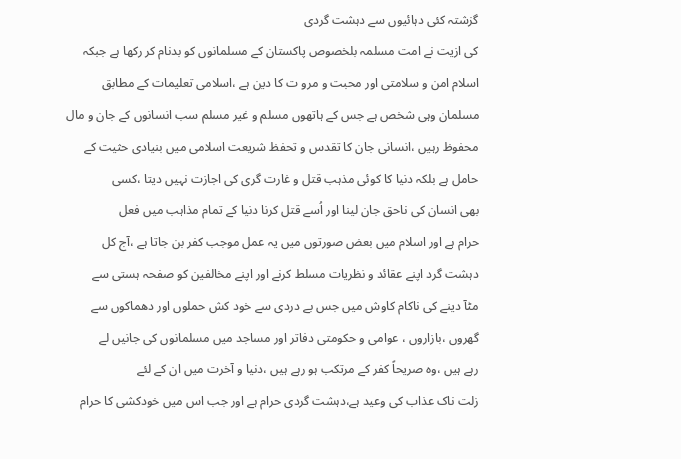گزشتہ کئی دہائیوں سے دہشت گردی
کی ازیت نے امت مسلمہ بلخصوص پاکستان کے مسلمانوں کو بدنام کر رکھا ہے جبکہ
اسلام امن و سلامتی اور محبت و مرو ت کا دین ہے ،اسلامی تعلیمات کے مطابق
مسلمان وہی شخص ہے جس کے ہاتھوں مسلم و غیر مسلم سب انسانوں کے جان و مال
محفوظ رہیں ،انسانی جان کا تقدس و تحفظ شریعت اسلامی میں بنیادی حثیت کے
حامل ہے بلکہ دنیا کا کوئی مذہب قتل و غارت گری کی اجازت نہیں دیتا ،کسی
بھی انسان کی ناحق جان لینا اور اُسے قتل کرنا دنیا کے تمام مذاہب میں فعل
حرام ہے اور اسلام میں بعض صورتوں میں یہ عمل موجب کفر بن جاتا ہے ،آج کل
دہشت گرد اپنے عقائد و نظریات مسلط کرنے اور اپنے مخالفین کو صفحہ ہستی سے
مٹآ دینے کی ناکام کاوش میں جس بے دردی سے خود کش حملوں اور دھماکوں سے
گھروں ،بازاروں ، عوامی و حکومتی دفاتر اور مساجد میں مسلمانوں کی جانیں لے
رہے ہیں ،وہ صریحاً کفر کے مرتکب ہو رہے ہیں ،دنیا و آخرت میں ان کے لئے
زلت ناک عذاب کی وعید ہے،دہشت گردی حرام ہے اور جب اس میں خودکشی کا حرام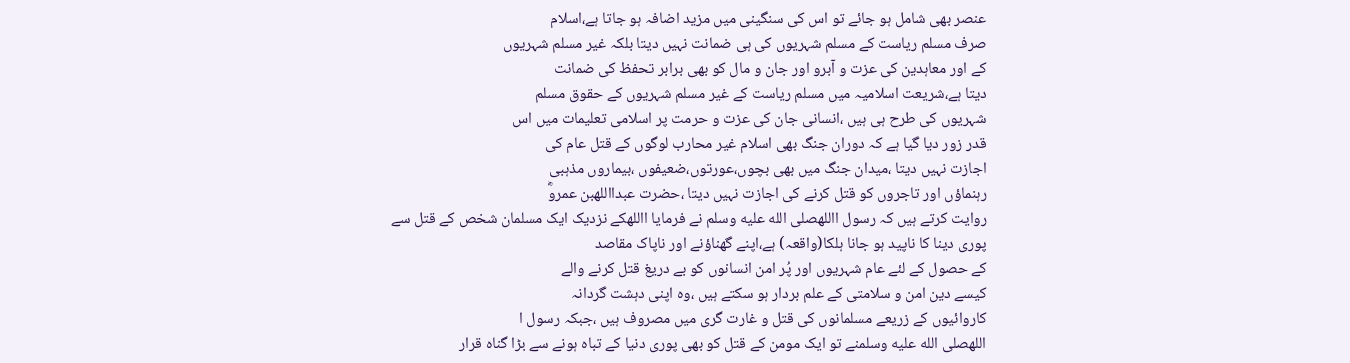عنصر بھی شامل ہو جائے تو اس کی سنگینی میں مزید اضافہ ہو جاتا ہے،اسلام
صرف مسلم ریاست کے مسلم شہریوں کی ہی ضمانت نہیں دیتا بلکہ غیر مسلم شہریوں
کے اور معاہدین کی عزت و آبرو اور جان و مال کو بھی برابر تحفظ کی ضمانت
دیتا ہے،شریعت اسلامیہ میں مسلم ریاست کے غیر مسلم شہریوں کے حقوق مسلم
شہریوں کی طرح ہی ہیں ،انسانی جان کی عزت و حرمت پر اسلامی تعلیمات میں اس
قدر زور دیا گیا ہے کہ دوران جنگ بھی اسلام غیر محارب لوگوں کے قتل عام کی
اجازت نہیں دیتا ،میدان جنگ میں بھی بچوں،عورتوں،ضعیفوں ،بیماروں مذہبی
رہنماؤں اور تاجروں کو قتل کرنے کی اجازت نہیں دیتا ،حضرت عبدااللهبن عمروؓ
روایت کرتے ہیں کہ رسول االلهصلى الله عليه وسلم نے فرمایا االلهکے نزدیک ایک مسلمان شخص کے قتل سے
پوری دینا کا ناپید ہو جانا ہلکا(واقعہ) ہے،اپنے گھناؤنے اور ناپاک مقاصد
کے حصول کے لئے عام شہریوں اور پُر امن انسانوں کو بے دریغ قتل کرنے والے
کیسے دین امن و سلامتی کے علم بردار ہو سکتے ہیں ،وہ اپنی دہشت گردانہ
کاروائیوں کے زریعے مسلمانوں کی قتل و غارت گری میں مصروف ہیں ،جبکہ رسول ا
اللهصلى الله عليه وسلمنے تو ایک مومن کے قتل کو بھی پوری دنیا کے تباہ ہونے سے بڑا گناہ قرار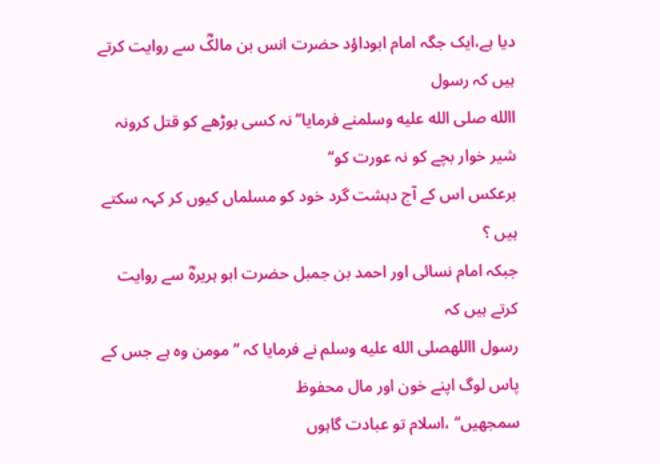دیا ہے،ایک جگہ امام ابوداؤد حضرت انس بن مالکؓ سے روایت کرتے ہیں کہ رسول
االله صلى الله عليه وسلمنے فرمایا’’نہ کسی بوڑھے کو قتل کرونہ شیر خوار بچے کو نہ عورت کو‘‘
برعکس اس کے آج دہشت گرد خود کو مسلماں کیوں کر کہہ سکتے ہیں ؟
جبکہ امام نسائی اور احمد بن جمبل حضرت ابو ہریرہؓ سے روایت کرتے ہیں کہ
رسول االلهصلى الله عليه وسلم نے فرمایا کہ ’’ مومن وہ ہے جس کے پاس لوگ اپنے خون اور مال محفوظ
سمجھیں‘‘ ،اسلام تو عبادت گاہوں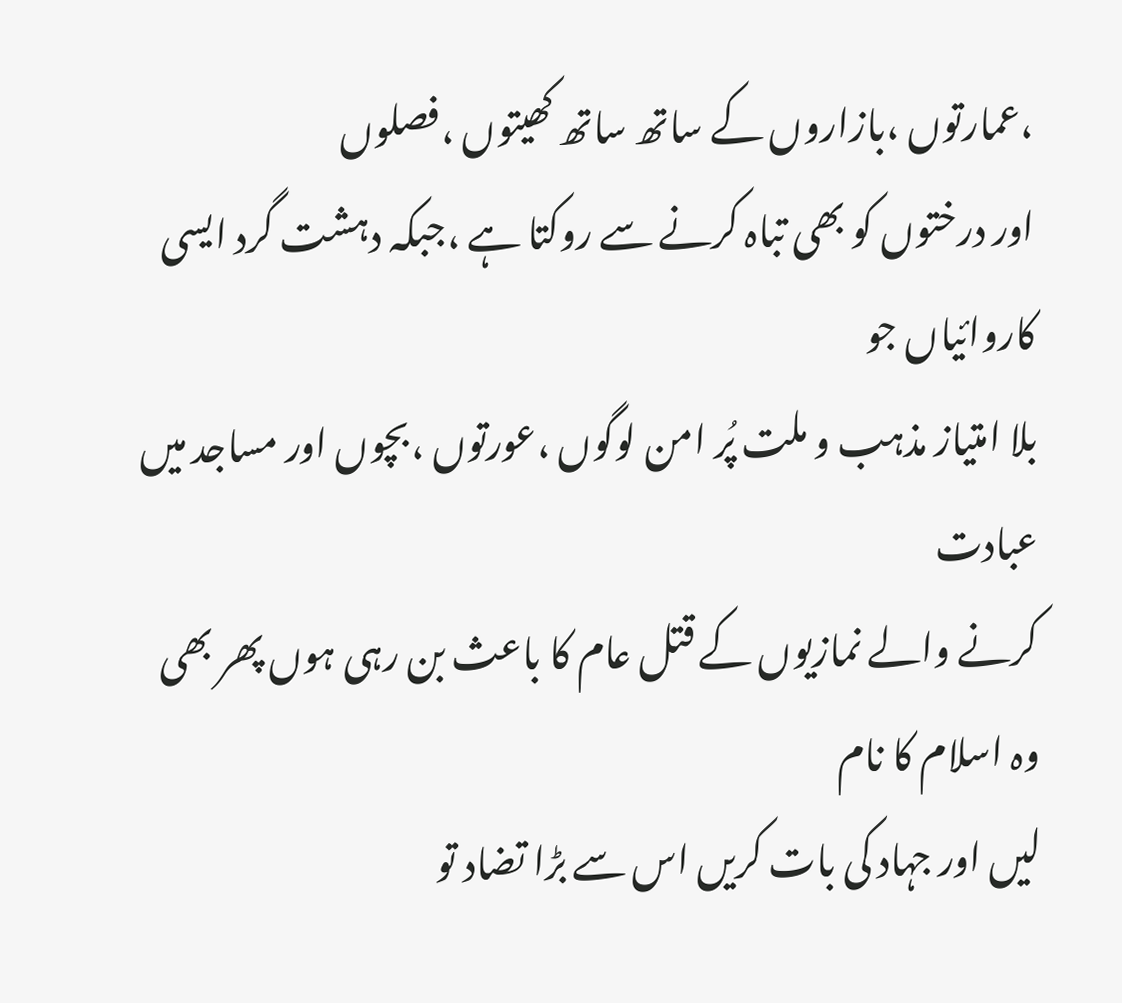،عمارتوں ،بازاروں کے ساتھ ساتھ کھیتوں ،فصلوں
اور درختوں کو بھی تباہ کرنے سے روکتا ہے ،جبکہ دہشت گرد ایسی کاروائیاں جو
بلا امتیاز مذہب و ملت پُر امن لوگوں ،عورتوں ،بچوں اور مساجد میں عبادت
کرنے والے نمازیوں کے قتل عام کا باعث بن رہی ہوں پھر بھی وہ اسلام کا نام
لیں اور جہاد کی بات کریں اس سے بڑا تضاد تو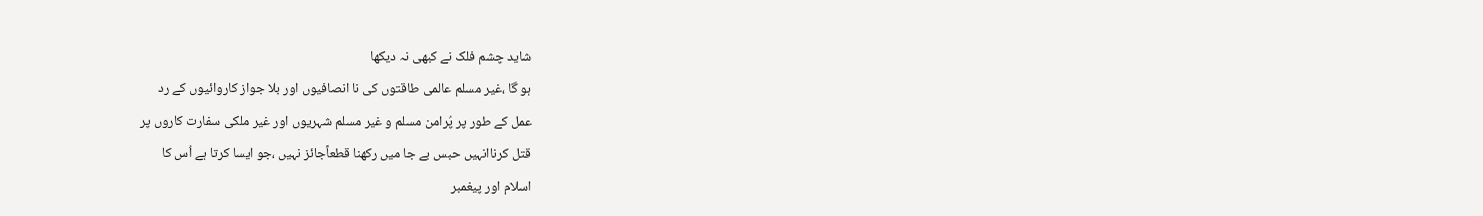شاید چشم فلک نے کبھی نہ دیکھا
ہو گا ،غیر مسلم عالمی طاقتوں کی نا انصافیوں اور بلا جواز کاروائیوں کے رد
عمل کے طور پر پُرامن مسلم و غیر مسلم شہریوں اور غیر ملکی سفارت کاروں پر
قتل کرناانہیں حبس بے جا میں رکھنا قطعاًجائز نہیں ،جو ایسا کرتا ہے اُس کا
اسلام اور پیغمبر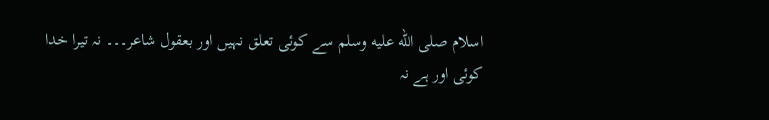اسلام صلى الله عليه وسلم سے کوئی تعلق نہیں اور بعقول شاعر۔۔۔ نہ تیرا خدا
کوئی اور ہے نہ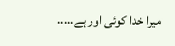میرا خدا کوئی اور ہے.....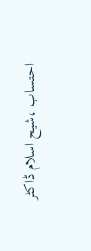احتساب ،شیح اسلام ڈاکٹر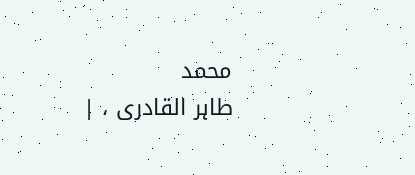محمد
طاہر القادری ، |